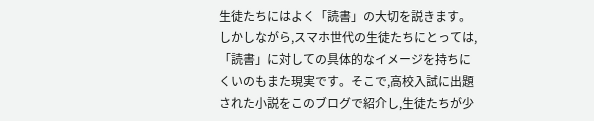生徒たちにはよく「読書」の大切を説きます。
しかしながら,スマホ世代の生徒たちにとっては,「読書」に対しての具体的なイメージを持ちにくいのもまた現実です。そこで,高校入試に出題された小説をこのブログで紹介し,生徒たちが少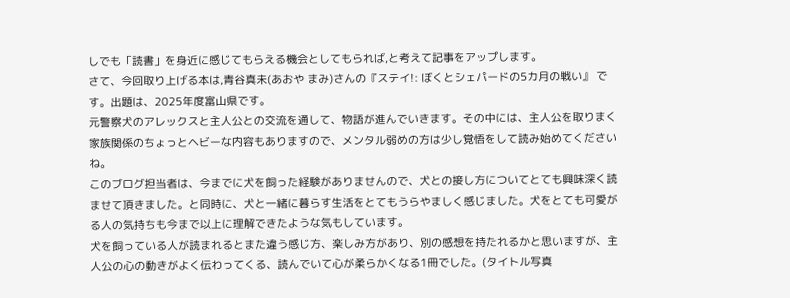しでも「読書」を身近に感じてもらえる機会としてもられば,と考えて記事をアップします。
さて、今回取り上げる本は,青谷真未(あおや まみ)さんの『ステイ!: ぼくとシェパードの5カ月の戦い』 です。出題は、2025年度富山県です。
元警察犬のアレックスと主人公との交流を通して、物語が進んでいきます。その中には、主人公を取りまく家族関係のちょっとヘビーな内容もありますので、メンタル弱めの方は少し覚悟をして読み始めてくださいね。
このブログ担当者は、今までに犬を飼った経験がありませんので、犬との接し方についてとても興味深く読ませて頂きました。と同時に、犬と一緒に暮らす生活をとてもうらやましく感じました。犬をとても可愛がる人の気持ちも今まで以上に理解できたような気もしています。
犬を飼っている人が読まれるとまた違う感じ方、楽しみ方があり、別の感想を持たれるかと思いますが、主人公の心の動きがよく伝わってくる、読んでいて心が柔らかくなる1冊でした。(タイトル写真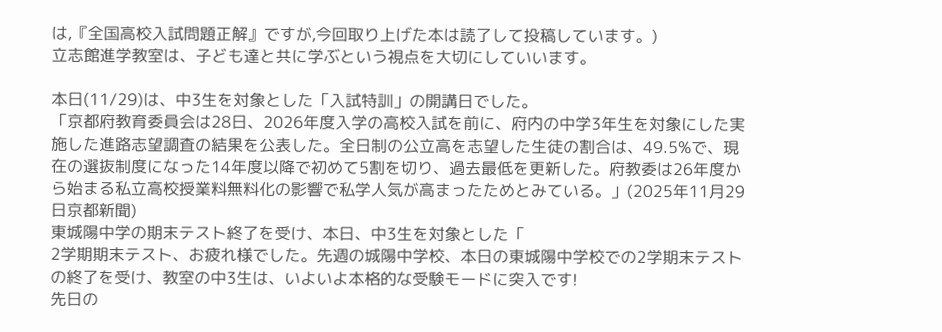は,『全国高校入試問題正解』ですが,今回取り上げた本は読了して投稿しています。)
立志館進学教室は、子ども達と共に学ぶという視点を大切にしていいます。

本日(11/29)は、中3生を対象とした「入試特訓」の開講日でした。
「京都府教育委員会は28日、2026年度入学の高校入試を前に、府内の中学3年生を対象にした実施した進路志望調査の結果を公表した。全日制の公立高を志望した生徒の割合は、49.5%で、現在の選抜制度になった14年度以降で初めて5割を切り、過去最低を更新した。府教委は26年度から始まる私立高校授業料無料化の影響で私学人気が高まったためとみている。」(2025年11月29日京都新聞)
東城陽中学の期末テスト終了を受け、本日、中3生を対象とした「
2学期期末テスト、お疲れ様でした。先週の城陽中学校、本日の東城陽中学校での2学期末テストの終了を受け、教室の中3生は、いよいよ本格的な受験モードに突入です!
先日の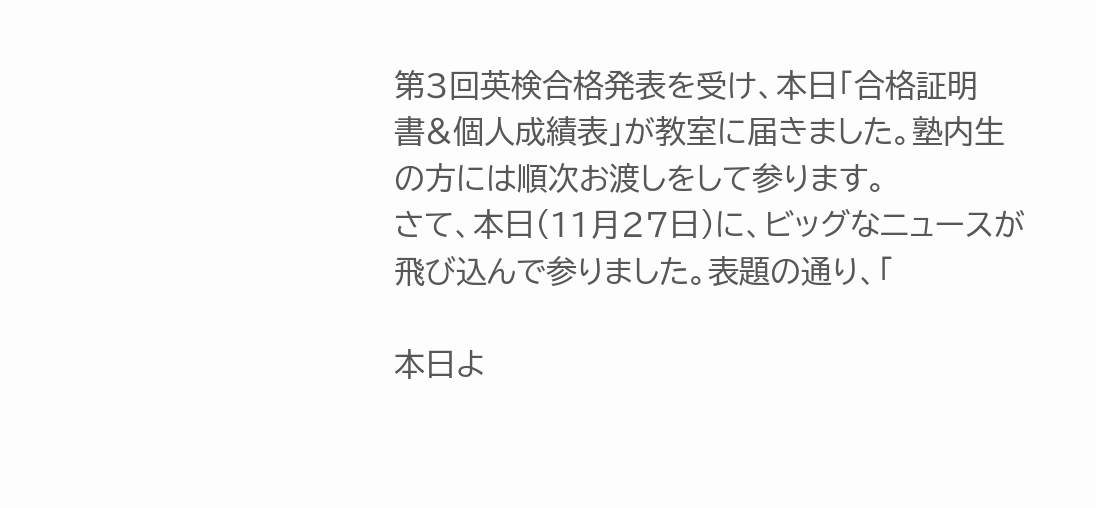第3回英検合格発表を受け、本日「合格証明書&個人成績表」が教室に届きました。塾内生の方には順次お渡しをして参ります。
さて、本日(11月27日)に、ビッグなニュースが飛び込んで参りました。表題の通り、「

本日よ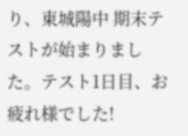り、東城陽中 期末テストが始まりました。テスト1日目、お疲れ様でした!